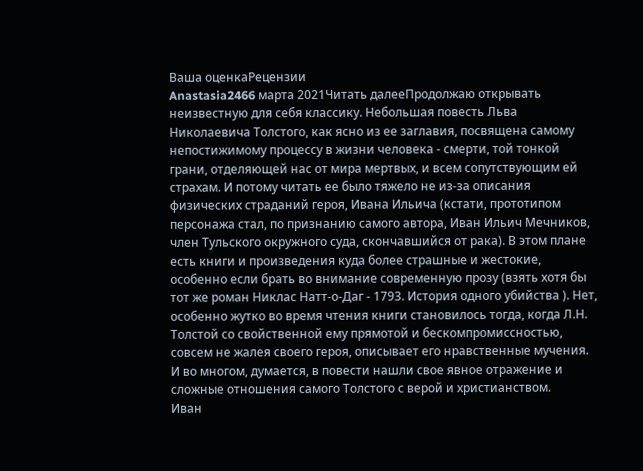Ваша оценкаРецензии
Anastasia2466 марта 2021Читать далееПродолжаю открывать неизвестную для себя классику. Небольшая повесть Льва Николаевича Толстого, как ясно из ее заглавия, посвящена самому непостижимому процессу в жизни человека - смерти, той тонкой грани, отделяющей нас от мира мертвых, и всем сопутствующим ей страхам. И потому читать ее было тяжело не из-за описания физических страданий героя, Ивана Ильича (кстати, прототипом персонажа стал, по признанию самого автора, Иван Ильич Мечников, член Тульского окружного суда, скончавшийся от рака). В этом плане есть книги и произведения куда более страшные и жестокие, особенно если брать во внимание современную прозу (взять хотя бы тот же роман Никлас Натт-о-Даг - 1793. История одного убийства ). Нет, особенно жутко во время чтения книги становилось тогда, когда Л.Н. Толстой со свойственной ему прямотой и бескомпромиссностью, совсем не жалея своего героя, описывает его нравственные мучения. И во многом, думается, в повести нашли свое явное отражение и сложные отношения самого Толстого с верой и христианством.
Иван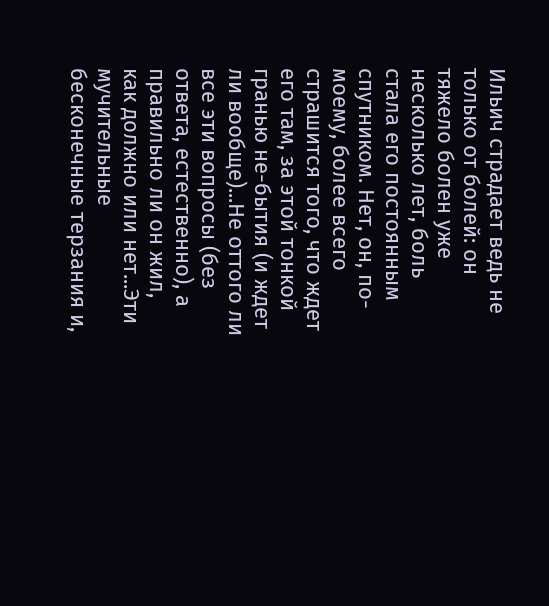Ильич страдает ведь не только от болей: он тяжело болен уже несколько лет, боль стала его постоянным спутником. Нет, он, по-моему, более всего страшится того, что ждет его там, за этой тонкой гранью не-бытия (и ждет ли вообще)...Не оттого ли все эти вопросы (без ответа, естественно), а правильно ли он жил, как должно или нет...Эти мучительные бесконечные терзания и,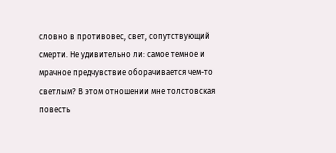словно в противовес, свет, сопутствующий смерти. Не удивительно ли: самое темное и мрачное предчувствие оборачивается чем-то светлым? В этом отношении мне толстовская повесть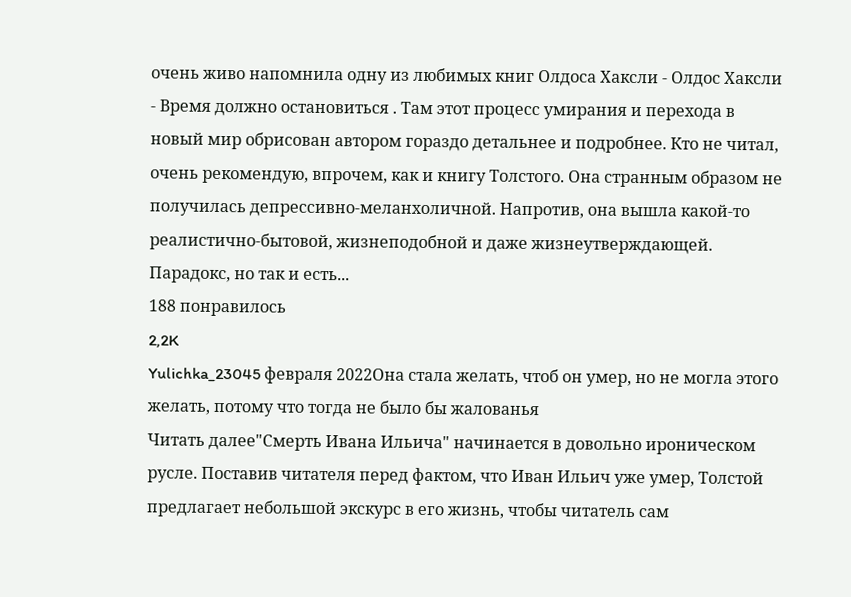очень живо напомнила одну из любимых книг Олдоса Хаксли - Олдос Хаксли - Время должно остановиться . Там этот процесс умирания и перехода в новый мир обрисован автором гораздо детальнее и подробнее. Кто не читал, очень рекомендую, впрочем, как и книгу Толстого. Она странным образом не получилась депрессивно-меланхоличной. Напротив, она вышла какой-то реалистично-бытовой, жизнеподобной и даже жизнеутверждающей. Парадокс, но так и есть...
188 понравилось
2,2K
Yulichka_23045 февраля 2022Она стала желать, чтоб он умер, но не могла этого желать, потому что тогда не было бы жалованья
Читать далее"Смерть Ивана Ильича" начинается в довольно ироническом русле. Поставив читателя перед фактом, что Иван Ильич уже умер, Толстой предлагает небольшой экскурс в его жизнь, чтобы читатель сам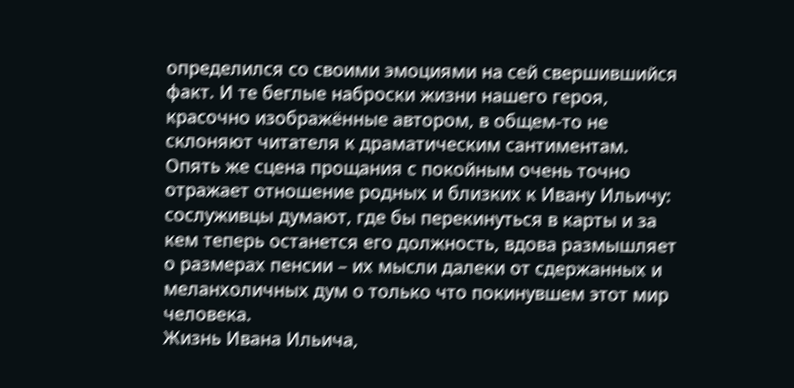определился со своими эмоциями на сей свершившийся факт. И те беглые наброски жизни нашего героя, красочно изображённые автором, в общем-то не склоняют читателя к драматическим сантиментам. Опять же сцена прощания с покойным очень точно отражает отношение родных и близких к Ивану Ильичу: сослуживцы думают, где бы перекинуться в карты и за кем теперь останется его должность, вдова размышляет о размерах пенсии – их мысли далеки от сдержанных и меланхоличных дум о только что покинувшем этот мир человека.
Жизнь Ивана Ильича,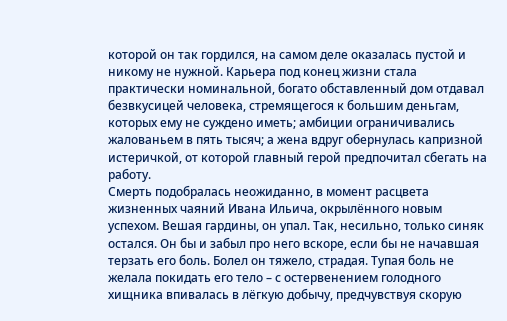которой он так гордился, на самом деле оказалась пустой и никому не нужной. Карьера под конец жизни стала практически номинальной, богато обставленный дом отдавал безвкусицей человека, стремящегося к большим деньгам, которых ему не суждено иметь; амбиции ограничивались жалованьем в пять тысяч; а жена вдруг обернулась капризной истеричкой, от которой главный герой предпочитал сбегать на работу.
Смерть подобралась неожиданно, в момент расцвета жизненных чаяний Ивана Ильича, окрылённого новым успехом. Вешая гардины, он упал. Так, несильно, только синяк остался. Он бы и забыл про него вскоре, если бы не начавшая терзать его боль. Болел он тяжело, страдая. Тупая боль не желала покидать его тело – с остервенением голодного хищника впивалась в лёгкую добычу, предчувствуя скорую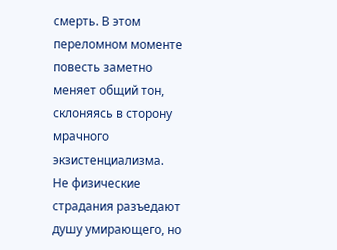смерть. В этом переломном моменте повесть заметно меняет общий тон, склоняясь в сторону мрачного экзистенциализма.
Не физические страдания разъедают душу умирающего, но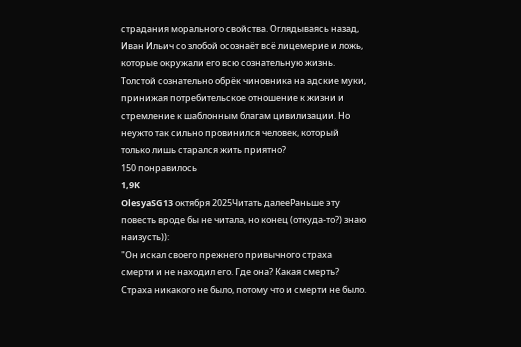страдания морального свойства. Оглядываясь назад, Иван Ильич со злобой осознаёт всё лицемерие и ложь, которые окружали его всю сознательную жизнь. Толстой сознательно обрёк чиновника на адские муки, принижая потребительское отношение к жизни и стремление к шаблонным благам цивилизации. Но неужто так сильно провинился человек, который только лишь старался жить приятно?
150 понравилось
1,9K
OlesyaSG13 октября 2025Читать далееРаньше эту повесть вроде бы не читала, но конец (откуда-то?) знаю наизусть)):
"Он искал своего прежнего привычного страха смерти и не находил его. Где она? Какая смерть? Страха никакого не было, потому что и смерти не было.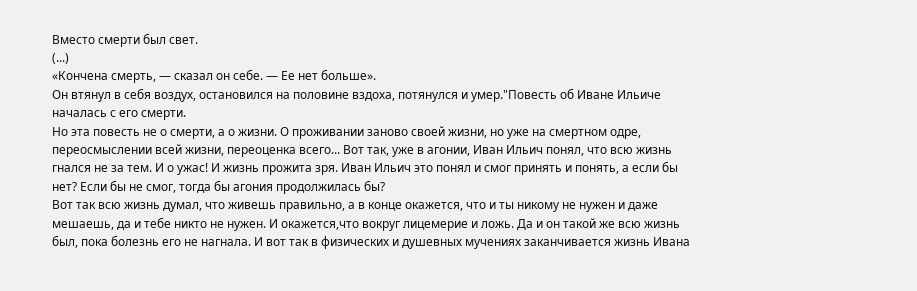Вместо смерти был свет.
(...)
«Кончена смерть, — сказал он себе. — Ее нет больше».
Он втянул в себя воздух, остановился на половине вздоха, потянулся и умер."Повесть об Иване Ильиче началась с его смерти.
Но эта повесть не о смерти, а о жизни. О проживании заново своей жизни, но уже на смертном одре, переосмыслении всей жизни, переоценка всего... Вот так, уже в агонии, Иван Ильич понял, что всю жизнь гнался не за тем. И о ужас! И жизнь прожита зря. Иван Ильич это понял и смог принять и понять, а если бы нет? Если бы не смог, тогда бы агония продолжилась бы?
Вот так всю жизнь думал, что живешь правильно, а в конце окажется, что и ты никому не нужен и даже мешаешь, да и тебе никто не нужен. И окажется,что вокруг лицемерие и ложь. Да и он такой же всю жизнь был, пока болезнь его не нагнала. И вот так в физических и душевных мучениях заканчивается жизнь Ивана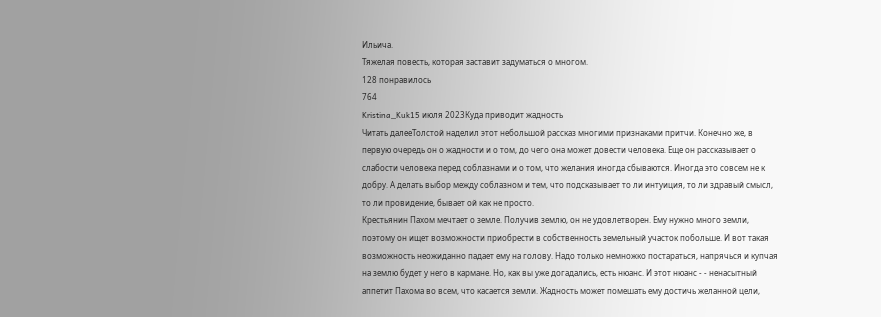Ильича.
Тяжелая повесть, которая заставит задуматься о многом.
128 понравилось
764
Kristina_Kuk15 июля 2023Куда приводит жадность
Читать далееТолстой наделил этот небольшой рассказ многими признаками притчи. Конечно же, в первую очередь он о жадности и о том, до чего она может довести человека. Еще он рассказывает о слабости человека перед соблазнами и о том, что желания иногда сбываются. Иногда это совсем не к добру. А делать выбор между соблазном и тем, что подсказывает то ли интуиция, то ли здравый смысл, то ли провидение, бывает ой как не просто.
Крестьянин Пахом мечтает о земле. Получив землю, он не удовлетворен. Ему нужно много земли, поэтому он ищет возможности приобрести в собственность земельный участок побольше. И вот такая возможность неожиданно падает ему на голову. Надо только немножко постараться, напрячься и купчая на землю будет у него в кармане. Но, как вы уже догадались, есть нюанс. И этот нюанс - - ненасытный аппетит Пахома во всем, что касается земли. Жадность может помешать ему достичь желанной цели,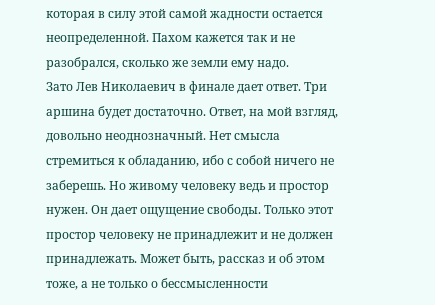которая в силу этой самой жадности остается неопределенной. Пахом кажется так и не разобрался, сколько же земли ему надо.
Зато Лев Николаевич в финале дает ответ. Три аршина будет достаточно. Ответ, на мой взгляд, довольно неоднозначный. Нет смысла стремиться к обладанию, ибо с собой ничего не заберешь. Но живому человеку ведь и простор нужен. Он дает ощущение свободы. Только этот простор человеку не принадлежит и не должен принадлежать. Может быть, рассказ и об этом тоже, а не только о бессмысленности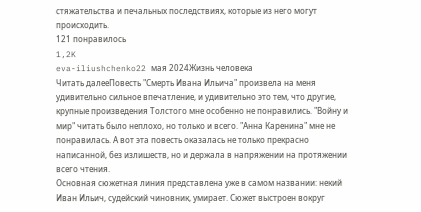стяжательства и печальных последствиях, которые из него могут происходить.
121 понравилось
1,2K
eva-iliushchenko22 мая 2024Жизнь человека
Читать далееПовесть "Смерть Ивана Ильича" произвела на меня удивительно сильное впечатление, и удивительно это тем, что другие, крупные произведения Толстого мне особенно не понравились. "Войну и мир" читать было неплохо, но только и всего. "Анна Каренина" мне не понравилась. А вот эта повесть оказалась не только прекрасно написанной, без излишеств, но и держала в напряжении на протяжении всего чтения.
Основная сюжетная линия представлена уже в самом названии: некий Иван Ильич, судейский чиновник, умирает. Сюжет выстроен вокруг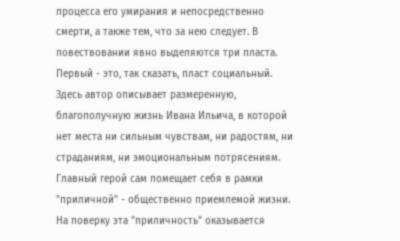процесса его умирания и непосредственно смерти, а также тем, что за нею следует. В повествовании явно выделяются три пласта. Первый - это, так сказать, пласт социальный. Здесь автор описывает размеренную, благополучную жизнь Ивана Ильича, в которой нет места ни сильным чувствам, ни радостям, ни страданиям, ни эмоциональным потрясениям. Главный герой сам помещает себя в рамки "приличной" - общественно приемлемой жизни. На поверку эта "приличность" оказывается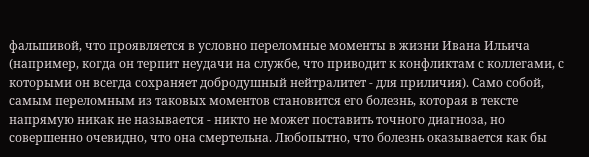фальшивой, что проявляется в условно переломные моменты в жизни Ивана Ильича (например, когда он терпит неудачи на службе, что приводит к конфликтам с коллегами, с которыми он всегда сохраняет добродушный нейтралитет - для приличия). Само собой, самым переломным из таковых моментов становится его болезнь, которая в тексте напрямую никак не называется - никто не может поставить точного диагноза, но совершенно очевидно, что она смертельна. Любопытно, что болезнь оказывается как бы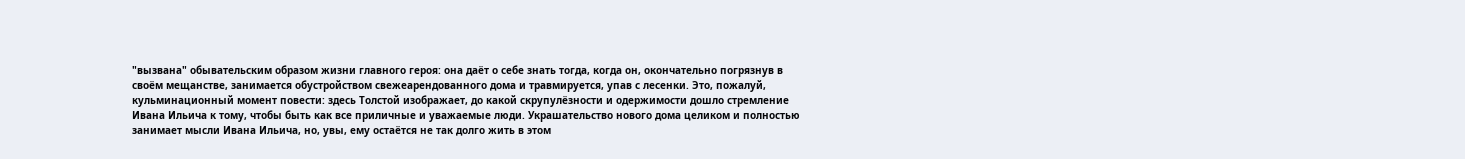"вызвана" обывательским образом жизни главного героя: она даёт о себе знать тогда, когда он, окончательно погрязнув в своём мещанстве, занимается обустройством свежеарендованного дома и травмируется, упав с лесенки. Это, пожалуй, кульминационный момент повести: здесь Толстой изображает, до какой скрупулёзности и одержимости дошло стремление Ивана Ильича к тому, чтобы быть как все приличные и уважаемые люди. Украшательство нового дома целиком и полностью занимает мысли Ивана Ильича, но, увы, ему остаётся не так долго жить в этом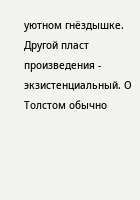уютном гнёздышке.
Другой пласт произведения - экзистенциальный. О Толстом обычно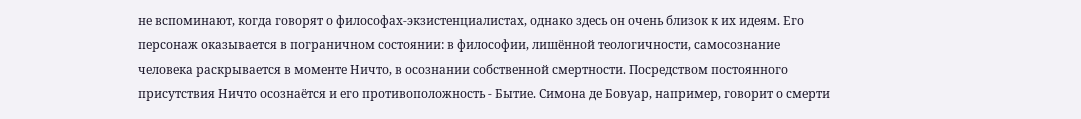не вспоминают, когда говорят о философах-экзистенциалистах, однако здесь он очень близок к их идеям. Его персонаж оказывается в пограничном состоянии: в философии, лишённой теологичности, самосознание человека раскрывается в моменте Ничто, в осознании собственной смертности. Посредством постоянного присутствия Ничто осознаётся и его противоположность - Бытие. Симона де Бовуар, например, говорит о смерти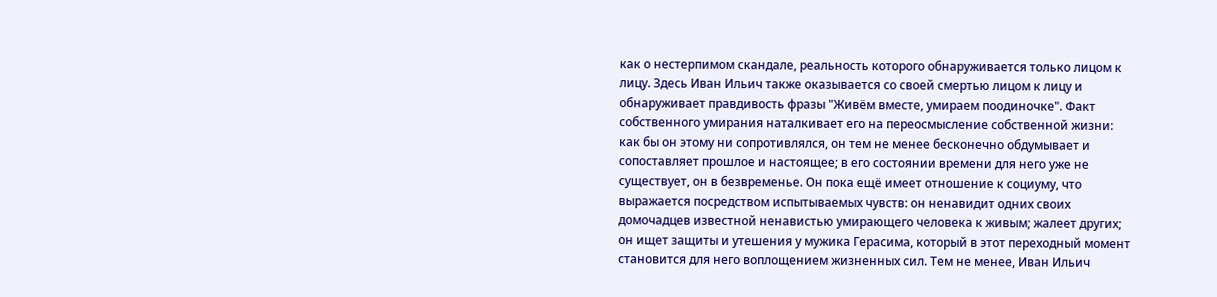как о нестерпимом скандале, реальность которого обнаруживается только лицом к лицу. Здесь Иван Ильич также оказывается со своей смертью лицом к лицу и обнаруживает правдивость фразы "Живём вместе, умираем поодиночке". Факт собственного умирания наталкивает его на переосмысление собственной жизни: как бы он этому ни сопротивлялся, он тем не менее бесконечно обдумывает и сопоставляет прошлое и настоящее; в его состоянии времени для него уже не существует, он в безвременье. Он пока ещё имеет отношение к социуму, что выражается посредством испытываемых чувств: он ненавидит одних своих домочадцев известной ненавистью умирающего человека к живым; жалеет других; он ищет защиты и утешения у мужика Герасима, который в этот переходный момент становится для него воплощением жизненных сил. Тем не менее, Иван Ильич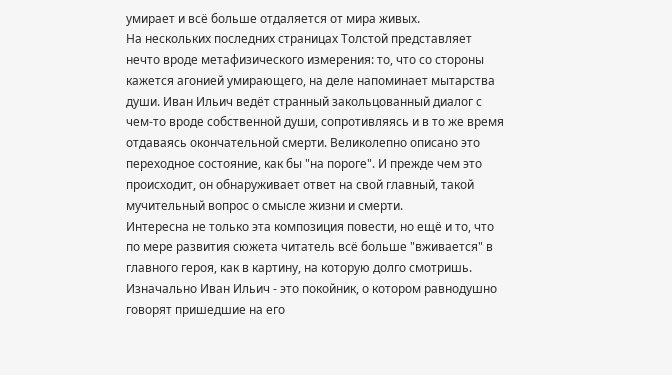умирает и всё больше отдаляется от мира живых.
На нескольких последних страницах Толстой представляет нечто вроде метафизического измерения: то, что со стороны кажется агонией умирающего, на деле напоминает мытарства души. Иван Ильич ведёт странный закольцованный диалог с чем-то вроде собственной души, сопротивляясь и в то же время отдаваясь окончательной смерти. Великолепно описано это переходное состояние, как бы "на пороге". И прежде чем это происходит, он обнаруживает ответ на свой главный, такой мучительный вопрос о смысле жизни и смерти.
Интересна не только эта композиция повести, но ещё и то, что по мере развития сюжета читатель всё больше "вживается" в главного героя, как в картину, на которую долго смотришь. Изначально Иван Ильич - это покойник, о котором равнодушно говорят пришедшие на его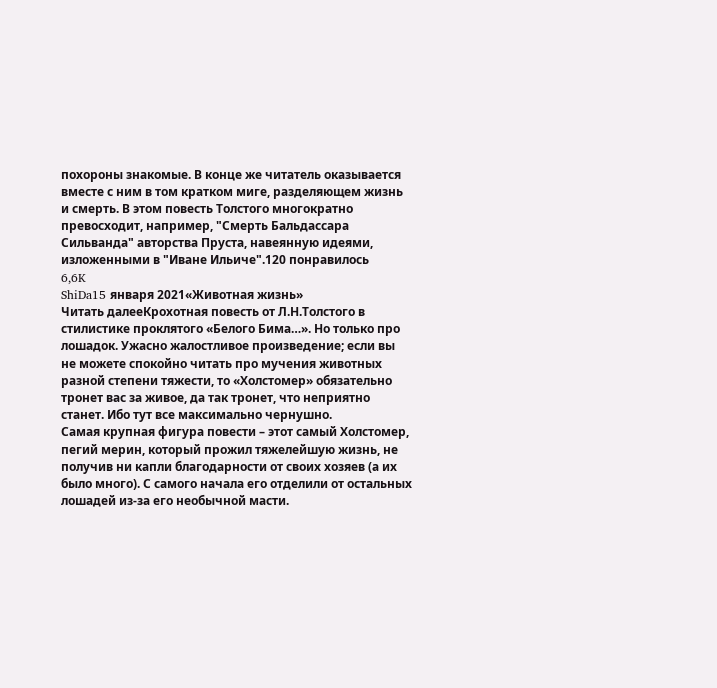похороны знакомые. В конце же читатель оказывается вместе с ним в том кратком миге, разделяющем жизнь и смерть. В этом повесть Толстого многократно превосходит, например, "Смерть Бальдассара Сильванда" авторства Пруста, навеянную идеями, изложенными в "Иване Ильиче".120 понравилось
6,6K
ShiDa15 января 2021«Животная жизнь»
Читать далееКрохотная повесть от Л.Н.Толстого в стилистике проклятого «Белого Бима…». Но только про лошадок. Ужасно жалостливое произведение; если вы не можете спокойно читать про мучения животных разной степени тяжести, то «Холстомер» обязательно тронет вас за живое, да так тронет, что неприятно станет. Ибо тут все максимально чернушно.
Самая крупная фигура повести – этот самый Холстомер, пегий мерин, который прожил тяжелейшую жизнь, не получив ни капли благодарности от своих хозяев (а их было много). С самого начала его отделили от остальных лошадей из-за его необычной масти.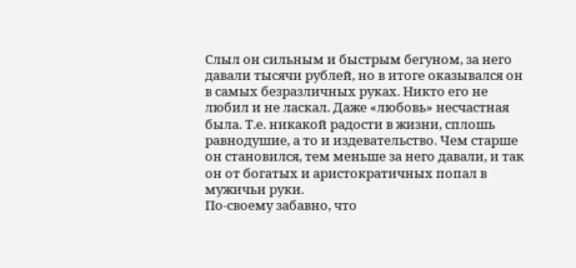Слыл он сильным и быстрым бегуном, за него давали тысячи рублей, но в итоге оказывался он в самых безразличных руках. Никто его не любил и не ласкал. Даже «любовь» несчастная была. Т.е. никакой радости в жизни, сплошь равнодушие, а то и издевательство. Чем старше он становился, тем меньше за него давали, и так он от богатых и аристократичных попал в мужичьи руки.
По-своему забавно, что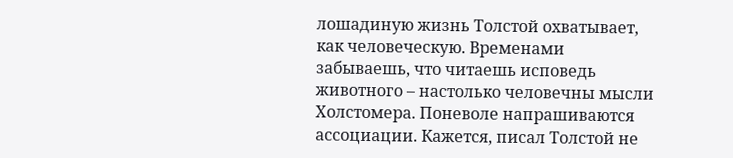лошадиную жизнь Толстой охватывает, как человеческую. Временами забываешь, что читаешь исповедь животного – настолько человечны мысли Холстомера. Поневоле напрашиваются ассоциации. Кажется, писал Толстой не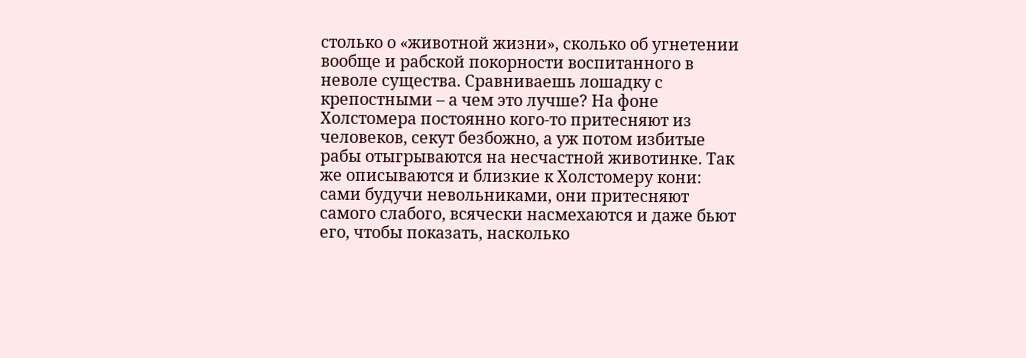столько о «животной жизни», сколько об угнетении вообще и рабской покорности воспитанного в неволе существа. Сравниваешь лошадку с крепостными – а чем это лучше? На фоне Холстомера постоянно кого-то притесняют из человеков, секут безбожно, а уж потом избитые рабы отыгрываются на несчастной животинке. Так же описываются и близкие к Холстомеру кони: сами будучи невольниками, они притесняют самого слабого, всячески насмехаются и даже бьют его, чтобы показать, насколько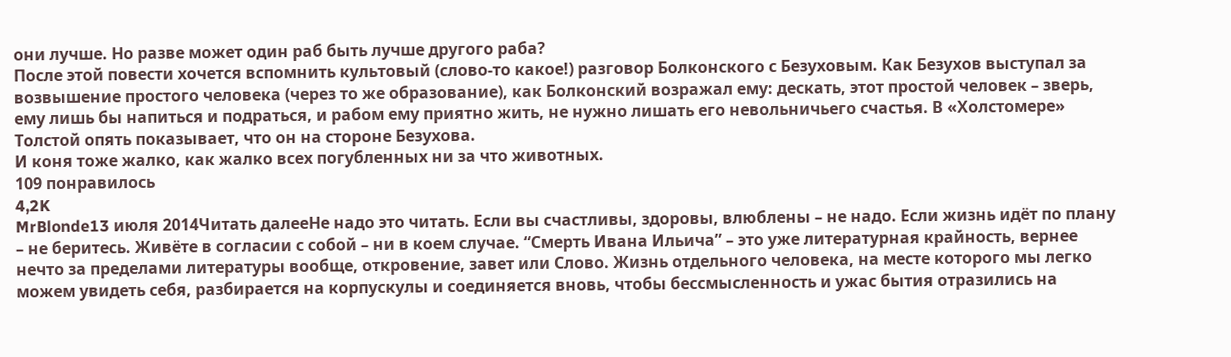они лучше. Но разве может один раб быть лучше другого раба?
После этой повести хочется вспомнить культовый (слово-то какое!) разговор Болконского с Безуховым. Как Безухов выступал за возвышение простого человека (через то же образование), как Болконский возражал ему: дескать, этот простой человек – зверь, ему лишь бы напиться и подраться, и рабом ему приятно жить, не нужно лишать его невольничьего счастья. В «Холстомере» Толстой опять показывает, что он на стороне Безухова.
И коня тоже жалко, как жалко всех погубленных ни за что животных.
109 понравилось
4,2K
MrBlonde13 июля 2014Читать далееНе надо это читать. Если вы счастливы, здоровы, влюблены – не надо. Если жизнь идёт по плану – не беритесь. Живёте в согласии с собой – ни в коем случае. “Смерть Ивана Ильича” – это уже литературная крайность, вернее нечто за пределами литературы вообще, откровение, завет или Слово. Жизнь отдельного человека, на месте которого мы легко можем увидеть себя, разбирается на корпускулы и соединяется вновь, чтобы бессмысленность и ужас бытия отразились на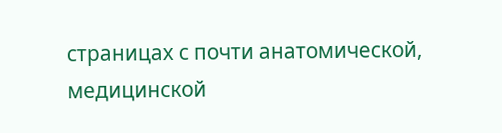страницах с почти анатомической, медицинской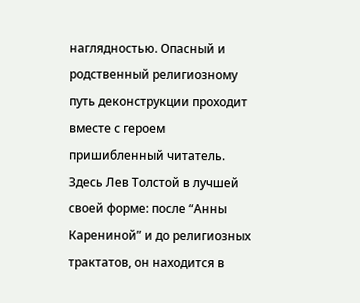наглядностью. Опасный и родственный религиозному путь деконструкции проходит вместе с героем пришибленный читатель.
Здесь Лев Толстой в лучшей своей форме: после “Анны Карениной” и до религиозных трактатов, он находится в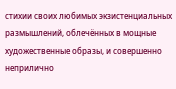стихии своих любимых экзистенциальных размышлений, облечённых в мощные художественные образы, и совершенно неприлично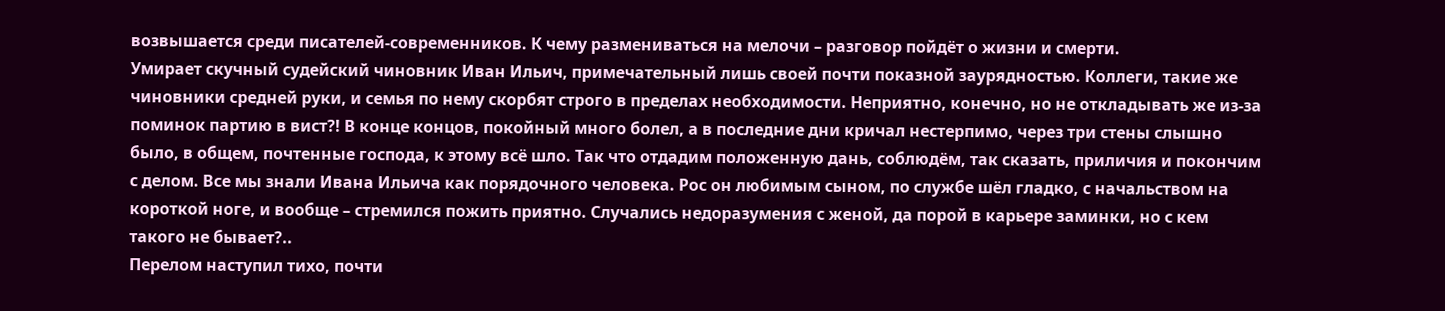возвышается среди писателей-современников. К чему размениваться на мелочи – разговор пойдёт о жизни и смерти.
Умирает скучный судейский чиновник Иван Ильич, примечательный лишь своей почти показной заурядностью. Коллеги, такие же чиновники средней руки, и семья по нему скорбят строго в пределах необходимости. Неприятно, конечно, но не откладывать же из-за поминок партию в вист?! В конце концов, покойный много болел, а в последние дни кричал нестерпимо, через три стены слышно было, в общем, почтенные господа, к этому всё шло. Так что отдадим положенную дань, соблюдём, так сказать, приличия и покончим с делом. Все мы знали Ивана Ильича как порядочного человека. Рос он любимым сыном, по службе шёл гладко, с начальством на короткой ноге, и вообще – стремился пожить приятно. Случались недоразумения с женой, да порой в карьере заминки, но с кем такого не бывает?..
Перелом наступил тихо, почти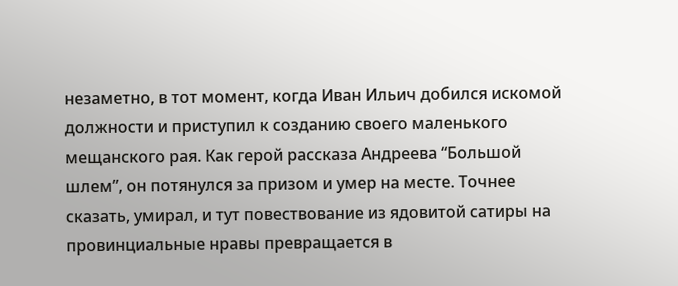незаметно, в тот момент, когда Иван Ильич добился искомой должности и приступил к созданию своего маленького мещанского рая. Как герой рассказа Андреева “Большой шлем”, он потянулся за призом и умер на месте. Точнее сказать, умирал, и тут повествование из ядовитой сатиры на провинциальные нравы превращается в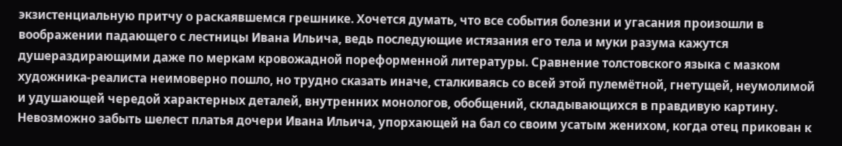экзистенциальную притчу о раскаявшемся грешнике. Хочется думать, что все события болезни и угасания произошли в воображении падающего с лестницы Ивана Ильича, ведь последующие истязания его тела и муки разума кажутся душераздирающими даже по меркам кровожадной пореформенной литературы. Сравнение толстовского языка с мазком художника-реалиста неимоверно пошло, но трудно сказать иначе, сталкиваясь со всей этой пулемётной, гнетущей, неумолимой и удушающей чередой характерных деталей, внутренних монологов, обобщений, складывающихся в правдивую картину. Невозможно забыть шелест платья дочери Ивана Ильича, упорхающей на бал со своим усатым женихом, когда отец прикован к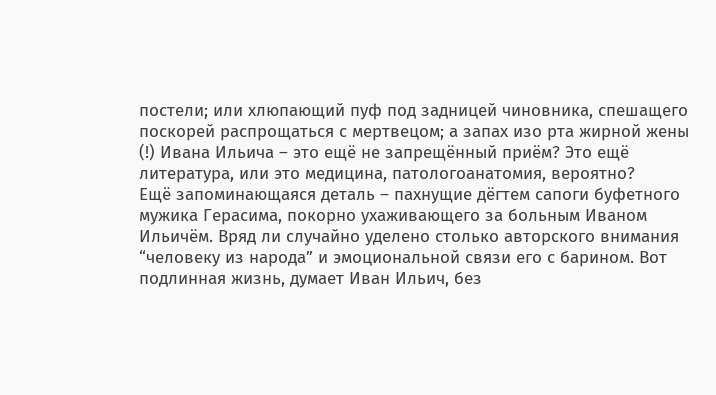постели; или хлюпающий пуф под задницей чиновника, спешащего поскорей распрощаться с мертвецом; а запах изо рта жирной жены (!) Ивана Ильича – это ещё не запрещённый приём? Это ещё литература, или это медицина, патологоанатомия, вероятно?
Ещё запоминающаяся деталь – пахнущие дёгтем сапоги буфетного мужика Герасима, покорно ухаживающего за больным Иваном Ильичём. Вряд ли случайно уделено столько авторского внимания “человеку из народа” и эмоциональной связи его с барином. Вот подлинная жизнь, думает Иван Ильич, без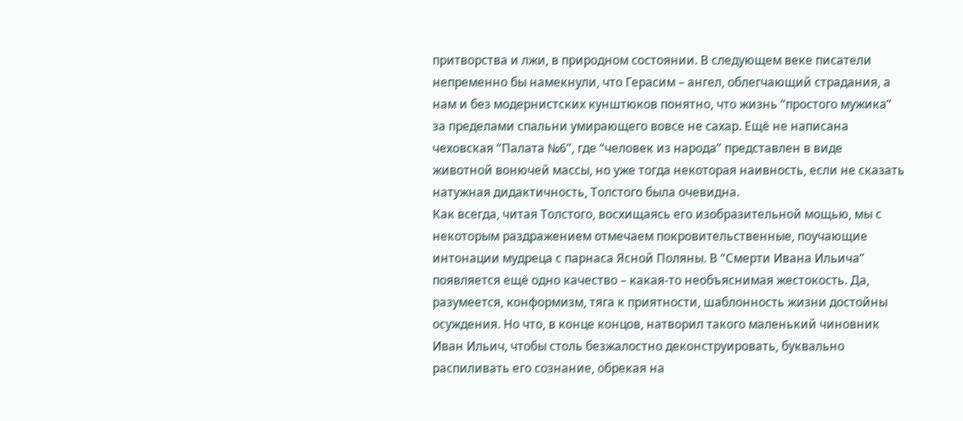притворства и лжи, в природном состоянии. В следующем веке писатели непременно бы намекнули, что Герасим – ангел, облегчающий страдания, а нам и без модернистских кунштюков понятно, что жизнь “простого мужика” за пределами спальни умирающего вовсе не сахар. Ещё не написана чеховская “Палата №6”, где “человек из народа” представлен в виде животной вонючей массы, но уже тогда некоторая наивность, если не сказать натужная дидактичность, Толстого была очевидна.
Как всегда, читая Толстого, восхищаясь его изобразительной мощью, мы с некоторым раздражением отмечаем покровительственные, поучающие интонации мудреца с парнаса Ясной Поляны. В “Смерти Ивана Ильича” появляется ещё одно качество – какая-то необъяснимая жестокость. Да, разумеется, конформизм, тяга к приятности, шаблонность жизни достойны осуждения. Но что, в конце концов, натворил такого маленький чиновник Иван Ильич, чтобы столь безжалостно деконструировать, буквально распиливать его сознание, обрекая на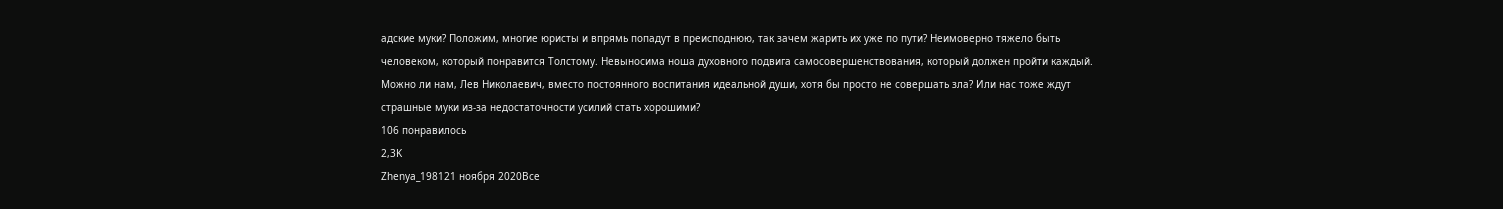адские муки? Положим, многие юристы и впрямь попадут в преисподнюю, так зачем жарить их уже по пути? Неимоверно тяжело быть человеком, который понравится Толстому. Невыносима ноша духовного подвига самосовершенствования, который должен пройти каждый. Можно ли нам, Лев Николаевич, вместо постоянного воспитания идеальной души, хотя бы просто не совершать зла? Или нас тоже ждут страшные муки из-за недостаточности усилий стать хорошими?
106 понравилось
2,3K
Zhenya_198121 ноября 2020Все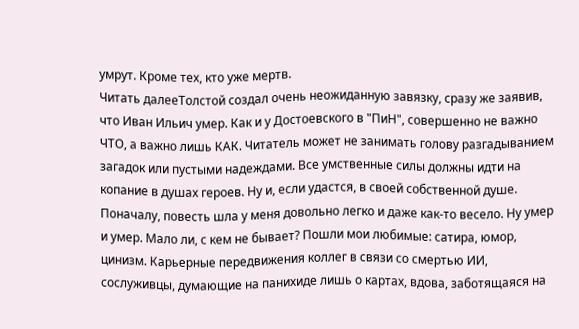умрут. Кроме тех, кто уже мертв.
Читать далееТолстой создал очень неожиданную завязку, сразу же заявив, что Иван Ильич умер. Как и у Достоевского в "ПиН", совершенно не важно ЧТО, а важно лишь КАК. Читатель может не занимать голову разгадыванием загадок или пустыми надеждами. Все умственные силы должны идти на копание в душах героев. Ну и, если удастся, в своей собственной душе.
Поначалу, повесть шла у меня довольно легко и даже как-то весело. Ну умер и умер. Мало ли, с кем не бывает? Пошли мои любимые: сатира, юмор, цинизм. Карьерные передвижения коллег в связи со смертью ИИ, сослуживцы, думающие на панихиде лишь о картах, вдова, заботящаяся на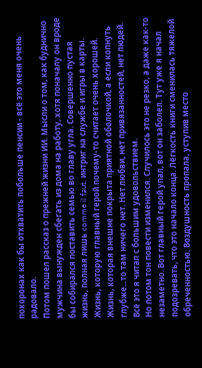похоронах как бы отхватить побольше пенсии - всё это меня очень радовало.
Потом пошел рассказ о прежней жизни ИИ. Мысли о том, как буднично мужчина вынужден сбегать из дома на работу, хотя поначалу он вроде бы собирался поставить семью во главу угла. Совершенно пустая жизнь, полная лишь comme il faut, интриг на службе и игры в карты. Жизнь, которую главный герой почему-то считает очень хорошей. Жизнь, которая внешне покрыта приятной оболочкой, а если копнуть глубже...то там ничего нет. Нет любви, нет привязанностей, нет людей. Всё это я читал с большим удовольствием.
Но потом тон повести изменился. Случилось это не резко, а даже как-то незаметно. Вот главный герой упал, вот он заболел. Тут уже я начал подозревать, что это начало конца. Лёгкость книги сменилась тяжелой обреченностью. Воздушность пропала, уступив место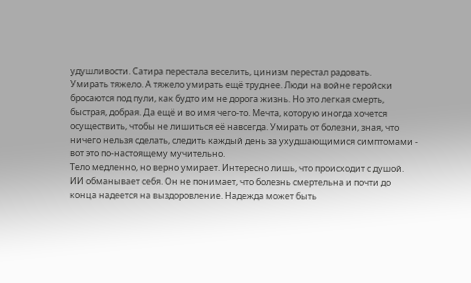удушливости. Сатира перестала веселить, цинизм перестал радовать.
Умирать тяжело. А тяжело умирать ещё труднее. Люди на войне геройски бросаются под пули, как будто им не дорога жизнь. Но это легкая смерть, быстрая, добрая. Да ещё и во имя чего-то. Мечта, которую иногда хочется осуществить, чтобы не лишиться её навсегда. Умирать от болезни, зная, что ничего нельзя сделать, следить каждый день за ухудшающимися симптомами - вот это по-настоящему мучительно.
Тело медленно, но верно умирает. Интересно лишь, что происходит с душой. ИИ обманывает себя. Он не понимает, что болезнь смертельна и почти до конца надеется на выздоровление. Надежда может быть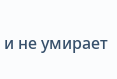и не умирает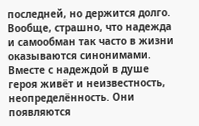последней, но держится долго. Вообще, страшно, что надежда и самообман так часто в жизни оказываются синонимами. Вместе с надеждой в душе героя живёт и неизвестность, неопределённость. Они появляются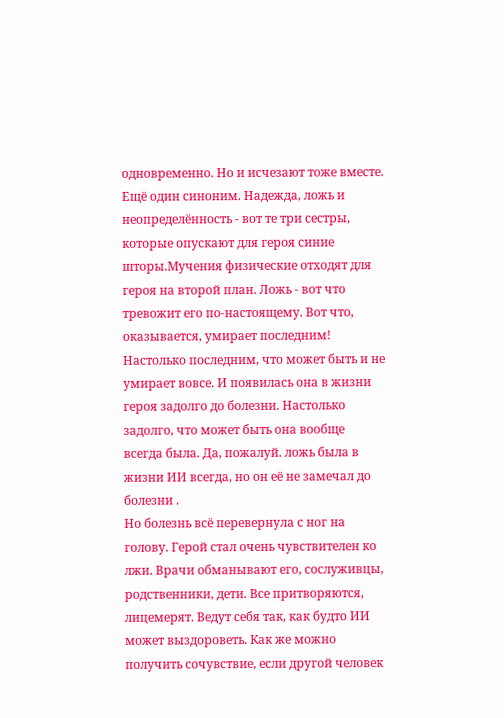одновременно. Но и исчезают тоже вместе.
Ещё один синоним. Надежда, ложь и неопределённость - вот те три сестры, которые опускают для героя синие шторы.Мучения физические отходят для героя на второй план. Ложь - вот что тревожит его по-настоящему. Вот что, оказывается, умирает последним! Настолько последним, что может быть и не умирает вовсе. И появилась она в жизни героя задолго до болезни. Настолько задолго, что может быть она вообще всегда была. Да, пожалуй. ложь была в жизни ИИ всегда, но он её не замечал до болезни .
Но болезнь всё перевернула с ног на голову. Герой стал очень чувствителен ко лжи. Врачи обманывают его, сослуживцы, родственники, дети. Все притворяются, лицемерят. Ведут себя так, как будто ИИ может выздороветь. Как же можно получить сочувствие, если другой человек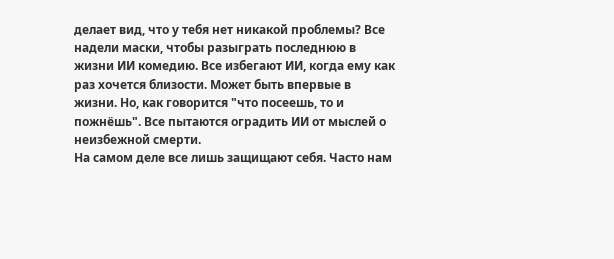делает вид, что у тебя нет никакой проблемы? Все надели маски, чтобы разыграть последнюю в жизни ИИ комедию. Все избегают ИИ, когда ему как раз хочется близости. Может быть впервые в жизни. Но, как говорится "что посеешь, то и пожнёшь". Все пытаются оградить ИИ от мыслей о неизбежной смерти.
На самом деле все лишь защищают себя. Часто нам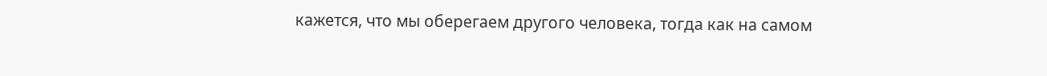кажется, что мы оберегаем другого человека, тогда как на самом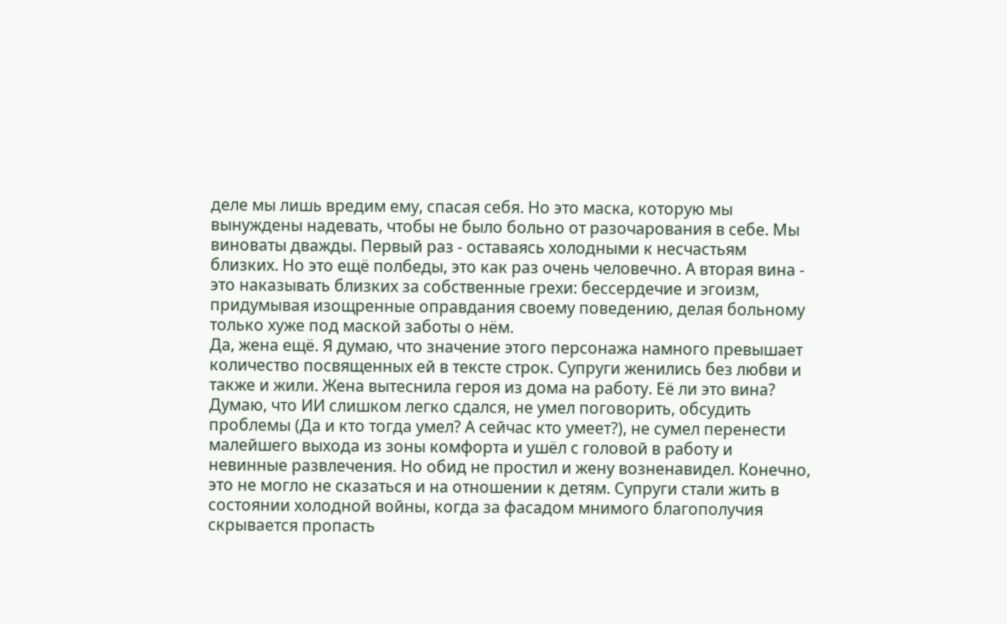деле мы лишь вредим ему, спасая себя. Но это маска, которую мы вынуждены надевать, чтобы не было больно от разочарования в себе. Мы виноваты дважды. Первый раз - оставаясь холодными к несчастьям близких. Но это ещё полбеды, это как раз очень человечно. А вторая вина - это наказывать близких за собственные грехи: бессердечие и эгоизм, придумывая изощренные оправдания своему поведению, делая больному только хуже под маской заботы о нём.
Да, жена ещё. Я думаю, что значение этого персонажа намного превышает количество посвященных ей в тексте строк. Супруги женились без любви и также и жили. Жена вытеснила героя из дома на работу. Её ли это вина? Думаю, что ИИ слишком легко сдался, не умел поговорить, обсудить проблемы (Да и кто тогда умел? А сейчас кто умеет?), не сумел перенести малейшего выхода из зоны комфорта и ушёл с головой в работу и невинные развлечения. Но обид не простил и жену возненавидел. Конечно, это не могло не сказаться и на отношении к детям. Супруги стали жить в состоянии холодной войны, когда за фасадом мнимого благополучия скрывается пропасть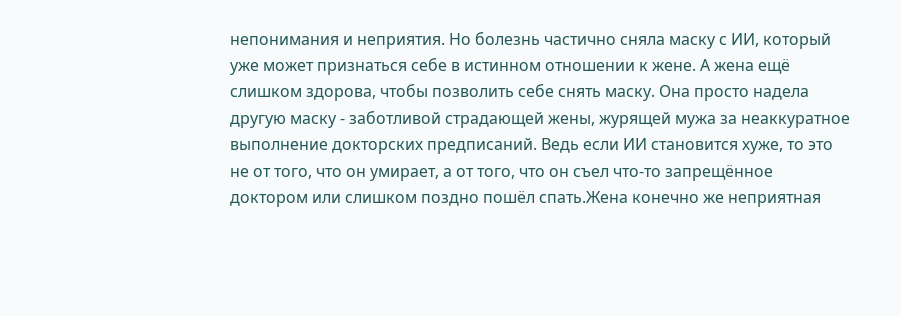непонимания и неприятия. Но болезнь частично сняла маску с ИИ, который уже может признаться себе в истинном отношении к жене. А жена ещё слишком здорова, чтобы позволить себе снять маску. Она просто надела другую маску - заботливой страдающей жены, журящей мужа за неаккуратное выполнение докторских предписаний. Ведь если ИИ становится хуже, то это не от того, что он умирает, а от того, что он съел что-то запрещённое доктором или слишком поздно пошёл спать.Жена конечно же неприятная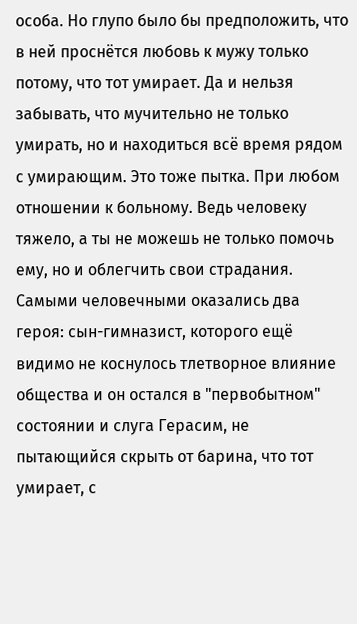особа. Но глупо было бы предположить, что в ней проснётся любовь к мужу только потому, что тот умирает. Да и нельзя забывать, что мучительно не только умирать, но и находиться всё время рядом с умирающим. Это тоже пытка. При любом отношении к больному. Ведь человеку тяжело, а ты не можешь не только помочь ему, но и облегчить свои страдания.
Самыми человечными оказались два героя: сын-гимназист, которого ещё видимо не коснулось тлетворное влияние общества и он остался в "первобытном" состоянии и слуга Герасим, не пытающийся скрыть от барина, что тот умирает, с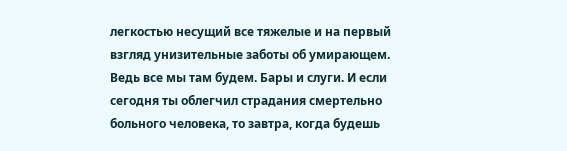легкостью несущий все тяжелые и на первый взгляд унизительные заботы об умирающем. Ведь все мы там будем. Бары и слуги. И если сегодня ты облегчил страдания смертельно больного человека, то завтра, когда будешь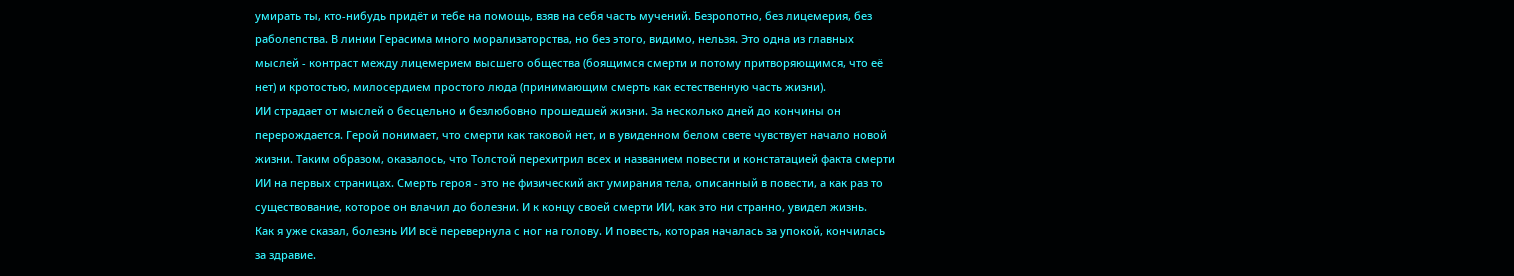умирать ты, кто-нибудь придёт и тебе на помощь, взяв на себя часть мучений. Безропотно, без лицемерия, без раболепства. В линии Герасима много морализаторства, но без этого, видимо, нельзя. Это одна из главных мыслей - контраст между лицемерием высшего общества (боящимся смерти и потому притворяющимся, что её нет) и кротостью, милосердием простого люда (принимающим смерть как естественную часть жизни).
ИИ страдает от мыслей о бесцельно и безлюбовно прошедшей жизни. За несколько дней до кончины он перерождается. Герой понимает, что смерти как таковой нет, и в увиденном белом свете чувствует начало новой жизни. Таким образом, оказалось, что Толстой перехитрил всех и названием повести и констатацией факта смерти ИИ на первых страницах. Смерть героя - это не физический акт умирания тела, описанный в повести, а как раз то существование, которое он влачил до болезни. И к концу своей смерти ИИ, как это ни странно, увидел жизнь.
Как я уже сказал, болезнь ИИ всё перевернула с ног на голову. И повесть, которая началась за упокой, кончилась за здравие.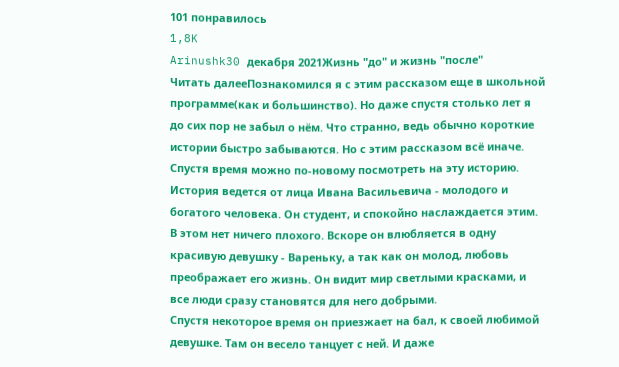101 понравилось
1,8K
Arinushk30 декабря 2021Жизнь "до" и жизнь "после"
Читать далееПознакомился я с этим рассказом еще в школьной программе(как и большинство). Но даже спустя столько лет я до сих пор не забыл о нём. Что странно, ведь обычно короткие истории быстро забываются. Но с этим рассказом всё иначе. Спустя время можно по-новому посмотреть на эту историю.
История ведется от лица Ивана Васильевича - молодого и богатого человека. Он студент, и спокойно наслаждается этим. В этом нет ничего плохого. Вскоре он влюбляется в одну красивую девушку - Вареньку, а так как он молод, любовь преображает его жизнь. Он видит мир светлыми красками, и все люди сразу становятся для него добрыми.
Спустя некоторое время он приезжает на бал, к своей любимой девушке. Там он весело танцует с ней. И даже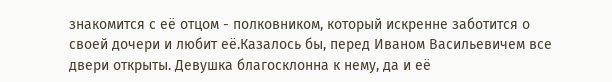знакомится с её отцом - полковником, который искренне заботится о своей дочери и любит её.Казалось бы, перед Иваном Васильевичем все двери открыты. Девушка благосклонна к нему, да и её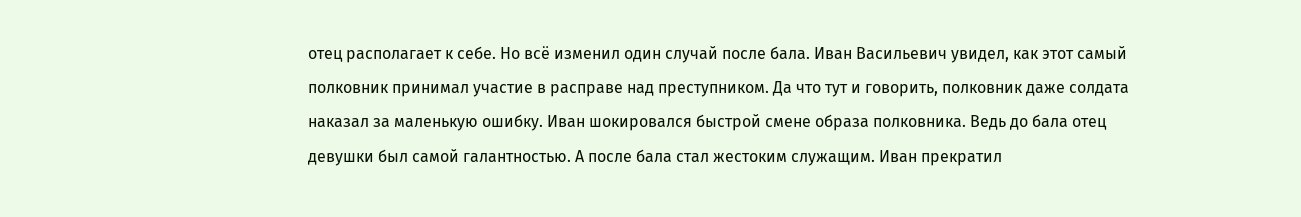отец располагает к себе. Но всё изменил один случай после бала. Иван Васильевич увидел, как этот самый полковник принимал участие в расправе над преступником. Да что тут и говорить, полковник даже солдата наказал за маленькую ошибку. Иван шокировался быстрой смене образа полковника. Ведь до бала отец девушки был самой галантностью. А после бала стал жестоким служащим. Иван прекратил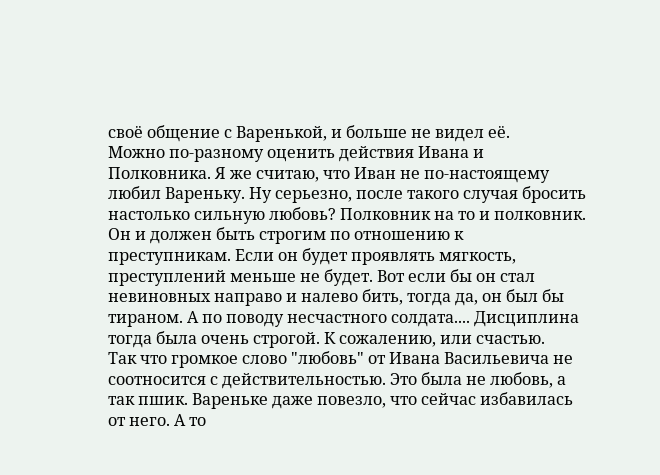своё общение с Варенькой, и больше не видел её.
Можно по-разному оценить действия Ивана и Полковника. Я же считаю, что Иван не по-настоящему любил Вареньку. Ну серьезно, после такого случая бросить настолько сильную любовь? Полковник на то и полковник. Он и должен быть строгим по отношению к преступникам. Если он будет проявлять мягкость, преступлений меньше не будет. Вот если бы он стал невиновных направо и налево бить, тогда да, он был бы тираном. А по поводу несчастного солдата.... Дисциплина тогда была очень строгой. К сожалению, или счастью.
Так что громкое слово "любовь" от Ивана Васильевича не соотносится с действительностью. Это была не любовь, а так пшик. Вареньке даже повезло, что сейчас избавилась от него. А то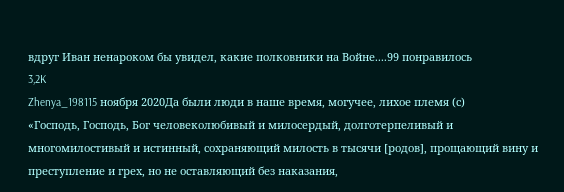вдруг Иван ненароком бы увидел, какие полковники на Войне....99 понравилось
3,2K
Zhenya_198115 ноября 2020Да были люди в наше время, могучее, лихое племя (с)
«Господь, Господь, Бог человеколюбивый и милосердый, долготерпеливый и многомилостивый и истинный, сохраняющий милость в тысячи [родов], прощающий вину и преступление и грех, но не оставляющий без наказания,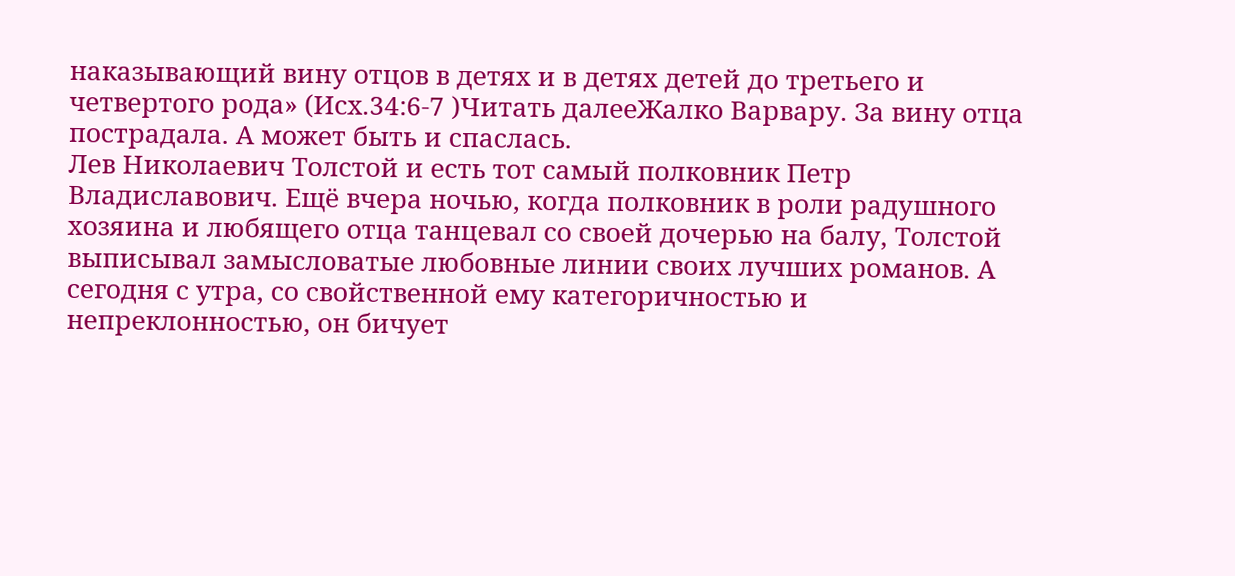наказывающий вину отцов в детях и в детях детей до третьего и четвертого рода» (Исх.34:6-7 )Читать далееЖалко Варвару. За вину отца пострадала. А может быть и спаслась.
Лев Николаевич Толстой и есть тот самый полковник Петр Владиславович. Ещё вчера ночью, когда полковник в роли радушного хозяина и любящего отца танцевал со своей дочерью на балу, Толстой выписывал замысловатые любовные линии своих лучших романов. А сегодня с утра, со свойственной ему категоричностью и непреклонностью, он бичует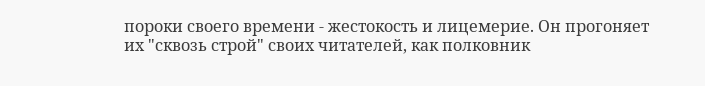пороки своего времени - жестокость и лицемерие. Он прогоняет их "сквозь строй" своих читателей, как полковник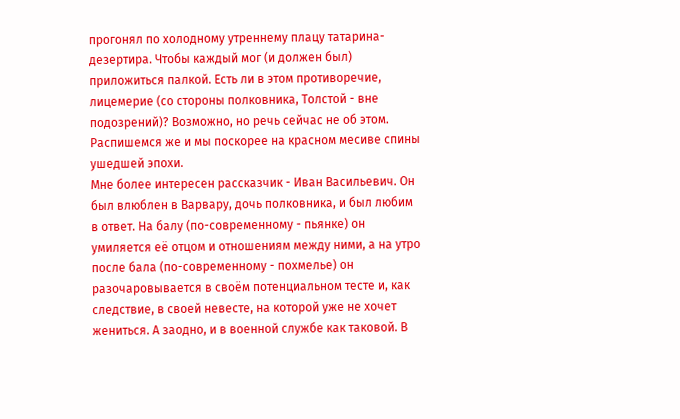прогонял по холодному утреннему плацу татарина-дезертира. Чтобы каждый мог (и должен был) приложиться палкой. Есть ли в этом противоречие, лицемерие (со стороны полковника, Толстой - вне подозрений)? Возможно, но речь сейчас не об этом. Распишемся же и мы поскорее на красном месиве спины ушедшей эпохи.
Мне более интересен рассказчик - Иван Васильевич. Он был влюблен в Варвару, дочь полковника, и был любим в ответ. На балу (по-современному - пьянке) он умиляется её отцом и отношениям между ними, а на утро после бала (по-современному - похмелье) он разочаровывается в своём потенциальном тесте и, как следствие, в своей невесте, на которой уже не хочет жениться. А заодно, и в военной службе как таковой. В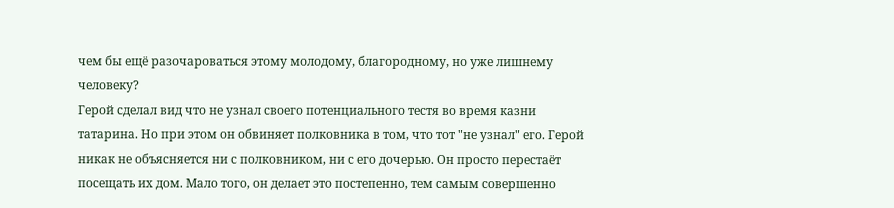чем бы ещё разочароваться этому молодому, благородному, но уже лишнему человеку?
Герой сделал вид что не узнал своего потенциального тестя во время казни татарина. Но при этом он обвиняет полковника в том, что тот "не узнал" его. Герой никак не объясняется ни с полковником, ни с его дочерью. Он просто перестаёт посещать их дом. Мало того, он делает это постепенно, тем самым совершенно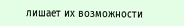лишает их возможности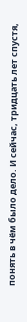понять в чём было дело. И сейчас, тридцать лет спустя,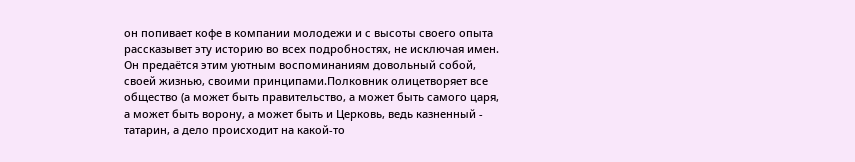он попивает кофе в компании молодежи и с высоты своего опыта рассказывет эту историю во всех подробностях, не исключая имен. Он предаётся этим уютным воспоминаниям довольный собой, своей жизнью, своими принципами.Полковник олицетворяет все общество (а может быть правительство, а может быть самого царя, а может быть ворону, а может быть и Церковь, ведь казненный - татарин, а дело происходит на какой-то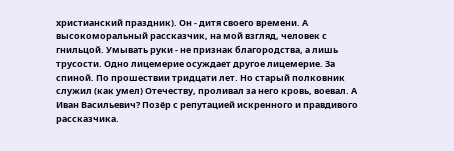христианский праздник). Он - дитя своего времени. А высокоморальный рассказчик, на мой взгляд, человек с гнильцой. Умывать руки - не признак благородства, а лишь трусости. Одно лицемерие осуждает другое лицемерие. За спиной. По прошествии тридцати лет. Но старый полковник служил (как умел) Отечеству, проливал за него кровь, воевал. А Иван Васильевич? Позёр с репутацией искренного и правдивого рассказчика.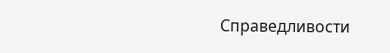Справедливости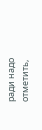ради надо отметить,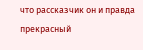что рассказчик он и правда прекрасный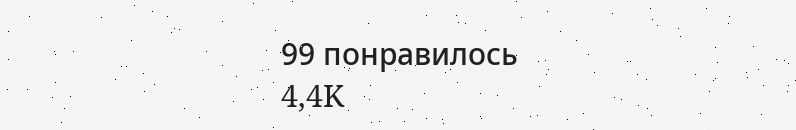99 понравилось
4,4K